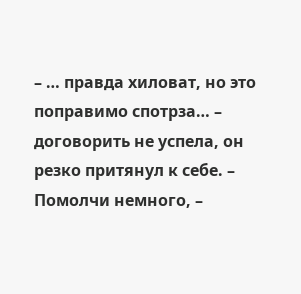– … правда хиловат, но это поправимо спотрза… – договорить не успела, он резко притянул к себе. – Помолчи немного, –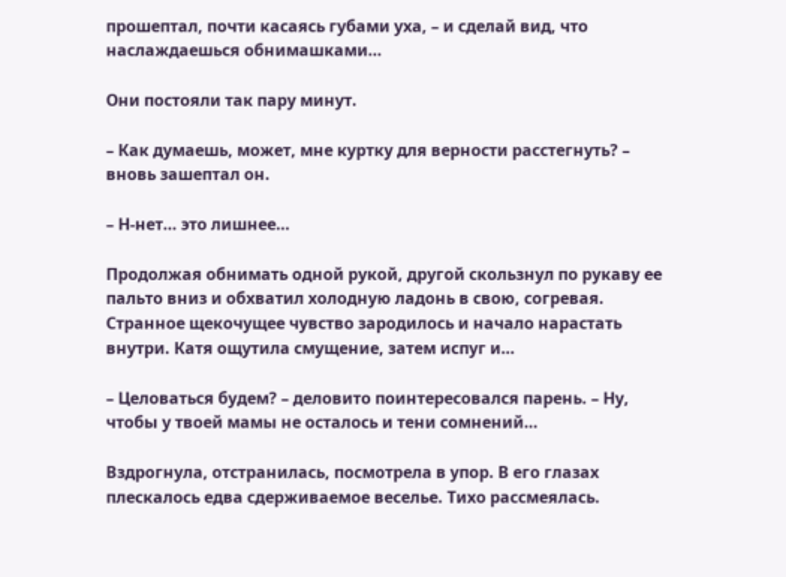прошептал, почти касаясь губами уха, – и сделай вид, что наслаждаешься обнимашками…

Они постояли так пару минут.

– Как думаешь, может, мне куртку для верности расстегнуть? – вновь зашептал он.

– Н-нет… это лишнее…

Продолжая обнимать одной рукой, другой скользнул по рукаву ее пальто вниз и обхватил холодную ладонь в свою, согревая. Странное щекочущее чувство зародилось и начало нарастать внутри. Катя ощутила смущение, затем испуг и…

– Целоваться будем? – деловито поинтересовался парень. – Ну, чтобы у твоей мамы не осталось и тени сомнений…

Вздрогнула, отстранилась, посмотрела в упор. В его глазах плескалось едва сдерживаемое веселье. Тихо рассмеялась.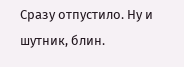Сразу отпустило. Ну и шутник, блин.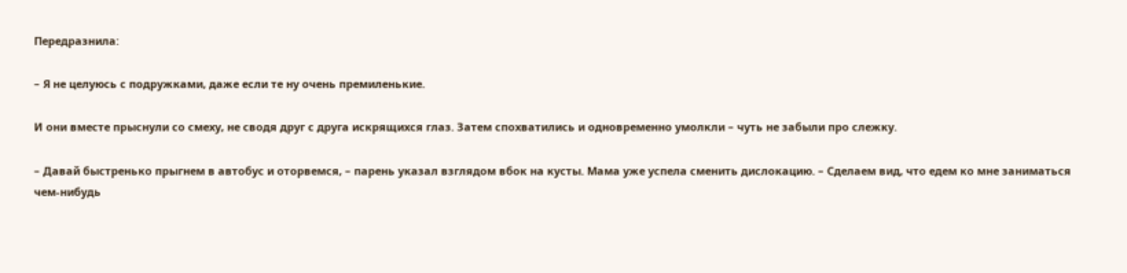Передразнила:

– Я не целуюсь с подружками, даже если те ну очень премиленькие.

И они вместе прыснули со смеху, не сводя друг с друга искрящихся глаз. Затем спохватились и одновременно умолкли – чуть не забыли про слежку.

– Давай быстренько прыгнем в автобус и оторвемся, – парень указал взглядом вбок на кусты. Мама уже успела сменить дислокацию. – Сделаем вид, что едем ко мне заниматься чем-нибудь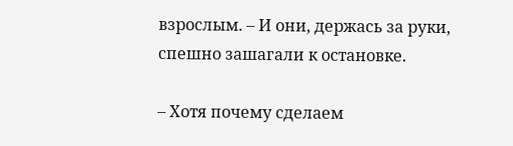взрослым. – И они, держась за руки, спешно зашагали к остановке.

– Хотя почему сделаем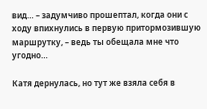вид… – задумчиво прошептал, когда они с ходу впихнулись в первую притормозившую маршрутку, – ведь ты обещала мне что угодно…

Катя дернулась, но тут же взяла себя в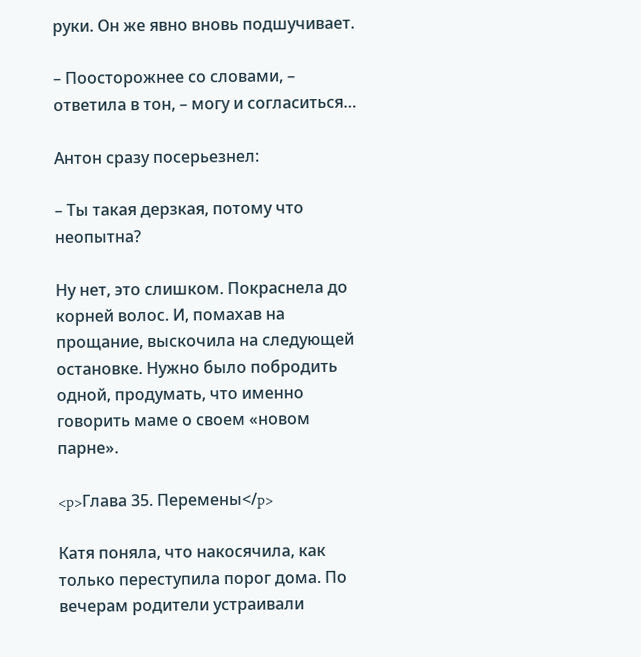руки. Он же явно вновь подшучивает.

– Поосторожнее со словами, – ответила в тон, – могу и согласиться…

Антон сразу посерьезнел:

– Ты такая дерзкая, потому что неопытна?

Ну нет, это слишком. Покраснела до корней волос. И, помахав на прощание, выскочила на следующей остановке. Нужно было побродить одной, продумать, что именно говорить маме о своем «новом парне».

<p>Глава 35. Перемены</p>

Катя поняла, что накосячила, как только переступила порог дома. По вечерам родители устраивали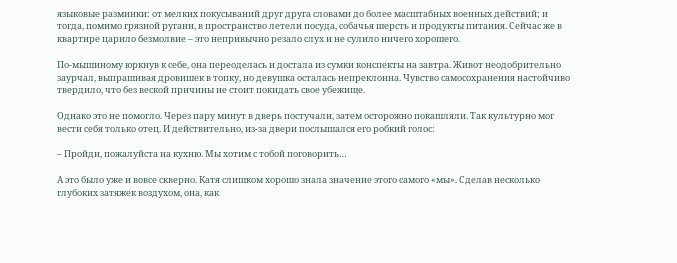языковые разминки: от мелких покусываний друг друга словами до более масштабных военных действий; и тогда, помимо грязной ругани, в пространство летели посуда, собачья шерсть и продукты питания. Сейчас же в квартире царило безмолвие – это непривычно резало слух и не сулило ничего хорошего.

По-мышиному юркнув к себе, она переоделась и достала из сумки конспекты на завтра. Живот неодобрительно заурчал, выпрашивая дровишек в топку, но девушка осталась непреклонна. Чувство самосохранения настойчиво твердило, что без веской причины не стоит покидать свое убежище.

Однако это не помогло. Через пару минут в дверь постучали, затем осторожно покашляли. Так культурно мог вести себя только отец. И действительно, из-за двери послышался его робкий голос:

– Пройди, пожалуйста на кухню. Мы хотим с тобой поговорить…

А это было уже и вовсе скверно. Катя слишком хорошо знала значение этого самого «мы». Сделав несколько глубоких затяжек воздухом, она, как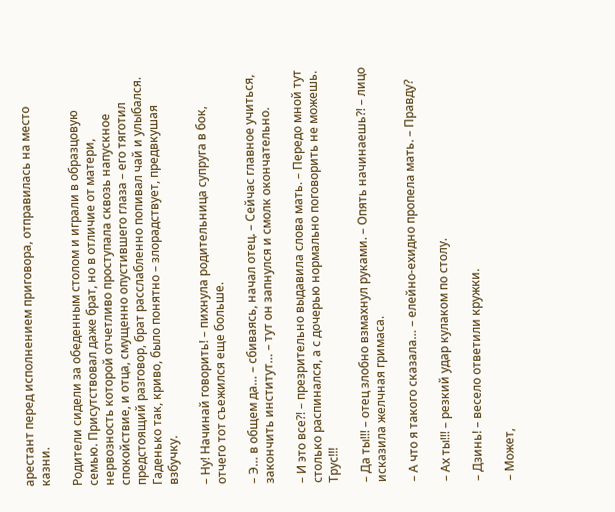арестант перед исполнением приговора, отправилась на место казни.

Родители сидели за обеденным столом и играли в образцовую семью. Присутствовал даже брат, но в отличие от матери, нервозность которой отчетливо проступала сквозь напускное спокойствие, и отца, смущенно опустившего глаза – его тяготил предстоящий разговор, брат расслабленно попивал чай и улыбался. Гаденько так, криво, было понятно – злорадствует, предвкушая взбучку.

– Ну! Начинай говорить! – пихнула родительница супруга в бок, отчего тот съежился еще больше.

– Э… в общем да… – сбиваясь, начал отец. – Сейчас главное учиться, закончить институт… – тут он запнулся и смолк окончательно.

– И это все?! – презрительно выдавила слова мать. – Передо мной тут столько распинался, а с дочерью нормально поговорить не можешь. Трус!!!

– Да ты!!! – отец злобно взмахнул руками. – Опять начинаешь?! – лицо исказила желчная гримаса.

– А что я такого сказала… – елейно-ехидно пропела мать. – Правду?

– Ах ты!!! – резкий удар кулаком по столу.

– Дзинь! – весело ответили кружки.

– Может,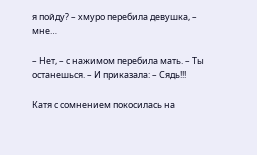я пойду? – хмуро перебила девушка, – мне…

– Нет, – с нажимом перебила мать. – Ты останешься. – И приказала: – Сядь!!!

Катя с сомнением покосилась на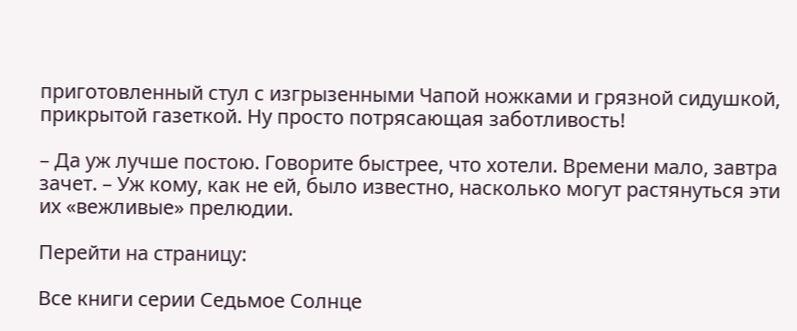приготовленный стул с изгрызенными Чапой ножками и грязной сидушкой, прикрытой газеткой. Ну просто потрясающая заботливость!

– Да уж лучше постою. Говорите быстрее, что хотели. Времени мало, завтра зачет. – Уж кому, как не ей, было известно, насколько могут растянуться эти их «вежливые» прелюдии.

Перейти на страницу:

Все книги серии Седьмое Солнце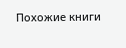Похожие книги